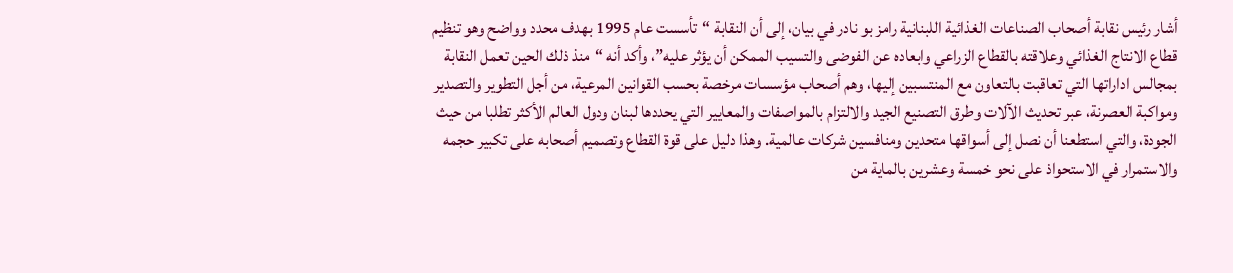أشار رئيس نقابة أصحاب الصناعات الغذائية اللبنانية رامز بو نادر في بيان، إلى أن النقابة “تأسست عام 1995 بهدف محدد وواضح وهو تنظيم قطاع الانتاج الغذائي وعلاقته بالقطاع الزراعي وابعاده عن الفوضى والتسيب الممكن أن يؤثر عليه”، وأكد أنه “منذ ذلك الحين تعمل النقابة بمجالس اداراتها التي تعاقبت بالتعاون مع المنتسبين إليها، وهم أصحاب مؤسسات مرخصة بحسب القوانين المرعية، من أجل التطوير والتصدير ومواكبة العصرنة، عبر تحديث الآلات وطرق التصنيع الجيد والالتزام بالمواصفات والمعايير التي يحددها لبنان ودول العالم الأكثر تطلبا من حيث الجودة، والتي استطعنا أن نصل إلى أسواقها متحدين ومنافسين شركات عالمية. وهذا دليل على قوة القطاع وتصميم أصحابه على تكبير حجمه والاستمرار في الاستحواذ على نحو خمسة وعشرين بالماية من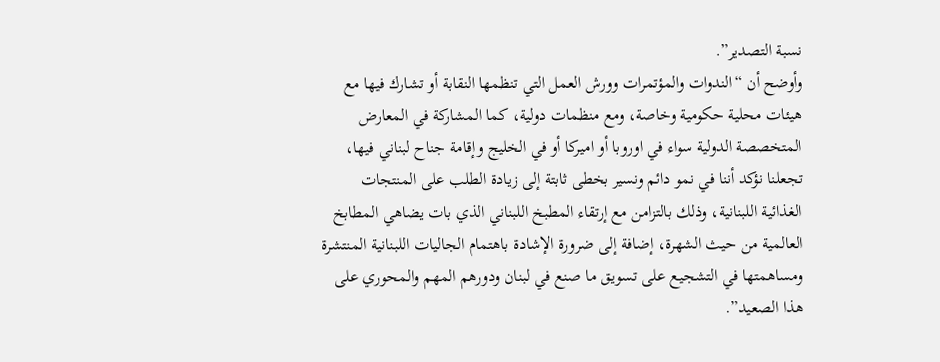نسبة التصدير”.
وأوضح أن “الندوات والمؤتمرات وورش العمل التي تنظمها النقابة أو تشارك فيها مع هيئات محلية حكومية وخاصة، ومع منظمات دولية، كما المشاركة في المعارض المتخصصة الدولية سواء في اوروبا أو اميركا أو في الخليج وإقامة جناح لبناني فيها، تجعلنا نؤكد أننا في نمو دائم ونسير بخطى ثابتة إلى زيادة الطلب على المنتجات الغذائية اللبنانية، وذلك بالتزامن مع إرتقاء المطبخ اللبناني الذي بات يضاهي المطابخ العالمية من حيث الشهرة، إضافة إلى ضرورة الإشادة باهتمام الجاليات اللبنانية المنتشرة ومساهمتها في التشجيع على تسويق ما صنع في لبنان ودورهم المهم والمحوري على هذا الصعيد”.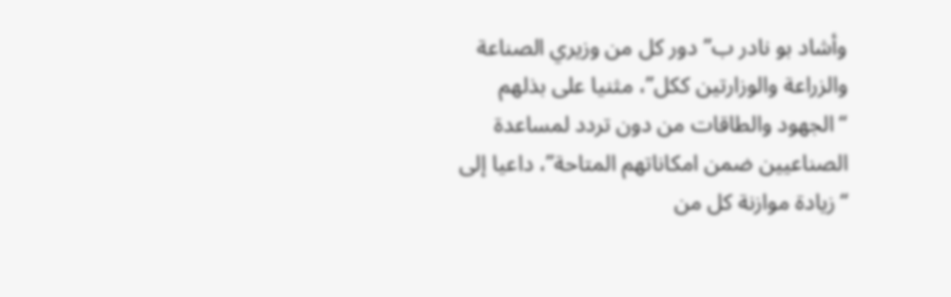وأشاد بو نادر ب”دور كل من وزيري الصناعة والزراعة والوزارتين ككل”، مثنيا على بذلهم “الجهود والطاقات من دون تردد لمساعدة الصناعيين ضمن امكاناتهم المتاحة”، داعيا إلى “زيادة موازنة كل من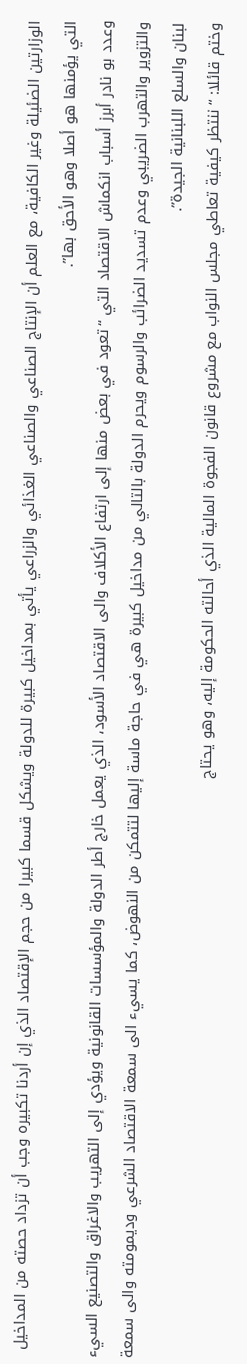الوزارتين الضئيلة وغير الكافية، مع العلم أن الإنتاج الصناعي والصناعي الغذائي والزراعي يأتي بمداخيل كبيرة للدولة ويشكل قسما كبيرا من حجم الإقتصاد الذي إن أردنا تكبيره وجب أن تزداد حصته من المداخيل التي يؤمنها هو أصلا وهو الأحق بها”.
وعدد بو نادر أبرز أسباب انكماش الاقتصاد التي “تعود في بعض منها إلى ارتفاع الأكلاف والى الاقتصاد الأسود، الذي يعمل خارج أطر الدولة والمؤسسات القانونية ويؤدي إلى التهريب والاغراق والتصنيع السيء والتزوير والتهرب الضريبي وعدم تسديد الضرائب والرسوم ويحرم الدولة بالتالي من مداخيل كبيرة هي في حاجة ماسة إليها لتتمكن من النهوض، كما يسيء الى سمعة الاقتصاد الشرعي وديمومته والى سمعة لبنان والسلع اللبنانية الجيدة”.
وختم قائلا: “ننتظر كيفية تعاطي مجلس النواب مع مشروع قانون الفجوة المالية الذي أحالته الحكومة إليه، وهو يحتاج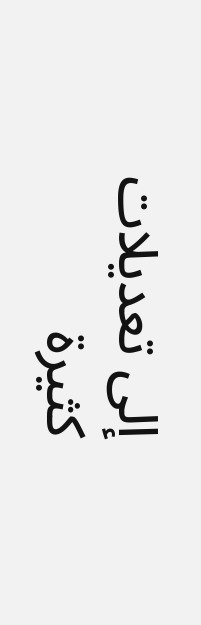إلى تعديلات كثيرة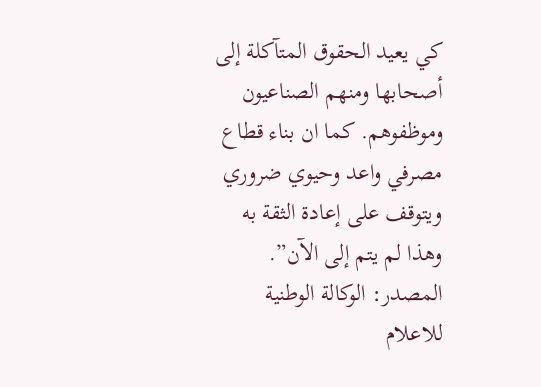كي يعيد الحقوق المتآكلة إلى أصحابها ومنهم الصناعيون وموظفوهم. كما ان بناء قطاع مصرفي واعد وحيوي ضروري ويتوقف على إعادة الثقة به وهذا لم يتم إلى الآن”.
المصدر: الوكالة الوطنية للاعلام